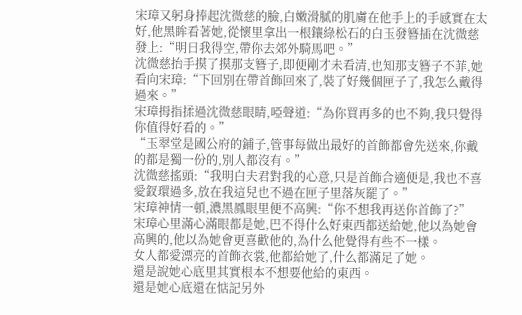宋璋又躬身捧起沈微慈的臉,白嫩滑膩的肌膚在他手上的手感實在太好,他黑眸看著她,從懷里拿出一根鑲綠松石的白玉發簪插在沈微慈發上:“明日我得空,帶你去郊外騎馬吧。”
沈微慈抬手摸了摸那支簪子,即便剛才未看清,也知那支簪子不菲,她看向宋璋:“下回別在帶首飾回來了,裝了好幾個匣子了,我怎么戴得過來。”
宋璋拇指揉過沈微慈眼睛,啞聲道:“為你買再多的也不夠,我只覺得你值得好看的。”
“玉翠堂是國公府的鋪子,管事每做出最好的首飾都會先送來,你戴的都是獨一份的,別人都沒有。”
沈微慈搖頭:“我明白夫君對我的心意,只是首飾合適便是,我也不喜愛釵環過多,放在我這兒也不過在匣子里落灰罷了。”
宋璋神情一頓,濃黑鳳眼里便不高興:“你不想我再送你首飾了?”
宋璋心里滿心滿眼都是她,巴不得什么好東西都送給她,他以為她會高興的,他以為她會更喜歡他的,為什么他覺得有些不一樣。
女人都愛漂亮的首飾衣裳,他都給她了,什么都滿足了她。
還是說她心底里其實根本不想要他給的東西。
還是她心底還在惦記另外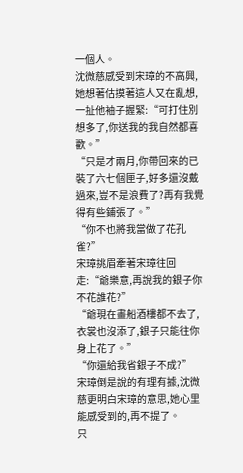一個人。
沈微慈感受到宋璋的不高興,她想著估摸著這人又在亂想,一扯他袖子握緊:“可打住別想多了,你送我的我自然都喜歡。”
“只是才兩月,你帶回來的已裝了六七個匣子,好多還沒戴過來,豈不是浪費了?再有我覺得有些鋪張了。”
“你不也將我當做了花孔雀?”
宋璋挑眉牽著宋璋往回走:“爺樂意,再說我的銀子你不花誰花?”
“爺現在畫船酒樓都不去了,衣裳也沒添了,銀子只能往你身上花了。”
“你還給我省銀子不成?”
宋璋倒是說的有理有據,沈微慈更明白宋璋的意思,她心里能感受到的,再不提了。
只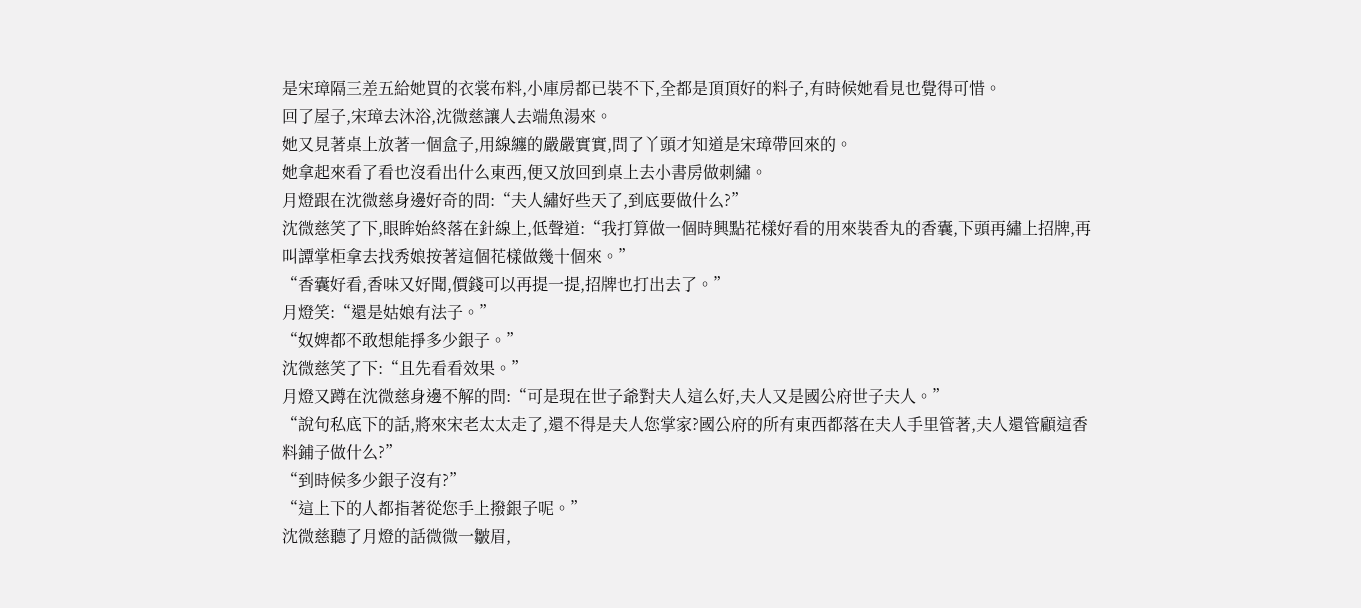是宋璋隔三差五給她買的衣裳布料,小庫房都已裝不下,全都是頂頂好的料子,有時候她看見也覺得可惜。
回了屋子,宋璋去沐浴,沈微慈讓人去端魚湯來。
她又見著桌上放著一個盒子,用線纏的嚴嚴實實,問了丫頭才知道是宋璋帶回來的。
她拿起來看了看也沒看出什么東西,便又放回到桌上去小書房做刺繡。
月燈跟在沈微慈身邊好奇的問:“夫人繡好些天了,到底要做什么?”
沈微慈笑了下,眼眸始終落在針線上,低聲道:“我打算做一個時興點花樣好看的用來裝香丸的香囊,下頭再繡上招牌,再叫譚掌柜拿去找秀娘按著這個花樣做幾十個來。”
“香囊好看,香味又好聞,價錢可以再提一提,招牌也打出去了。”
月燈笑:“還是姑娘有法子。”
“奴婢都不敢想能掙多少銀子。”
沈微慈笑了下:“且先看看效果。”
月燈又蹲在沈微慈身邊不解的問:“可是現在世子爺對夫人這么好,夫人又是國公府世子夫人。”
“說句私底下的話,將來宋老太太走了,還不得是夫人您掌家?國公府的所有東西都落在夫人手里管著,夫人還管顧這香料鋪子做什么?”
“到時候多少銀子沒有?”
“這上下的人都指著從您手上撥銀子呢。”
沈微慈聽了月燈的話微微一皺眉,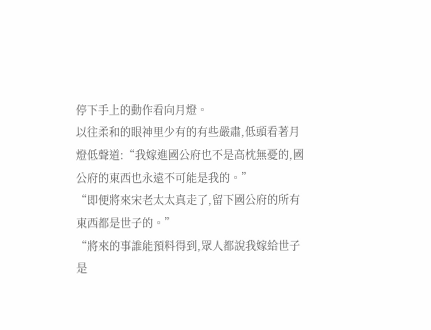停下手上的動作看向月燈。
以往柔和的眼神里少有的有些嚴肅,低頭看著月燈低聲道:“我嫁進國公府也不是高枕無憂的,國公府的東西也永遠不可能是我的。”
“即便將來宋老太太真走了,留下國公府的所有東西都是世子的。”
“將來的事誰能預料得到,眾人都說我嫁給世子是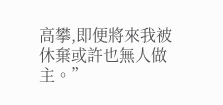高攀,即便將來我被休棄或許也無人做主。”